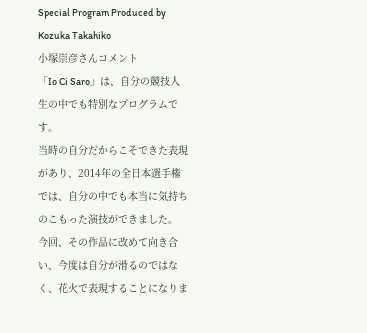Special Program Produced by Kozuka Takahiko
小塚崇彦さんコメント
「Io Ci Saro」は、自分の競技人生の中でも特別なプログラムです。
当時の自分だからこそできた表現があり、2014年の全日本選手権では、自分の中でも本当に気持ちのこもった演技ができました。
今回、その作品に改めて向き合い、今度は自分が滑るのではなく、花火で表現することになりま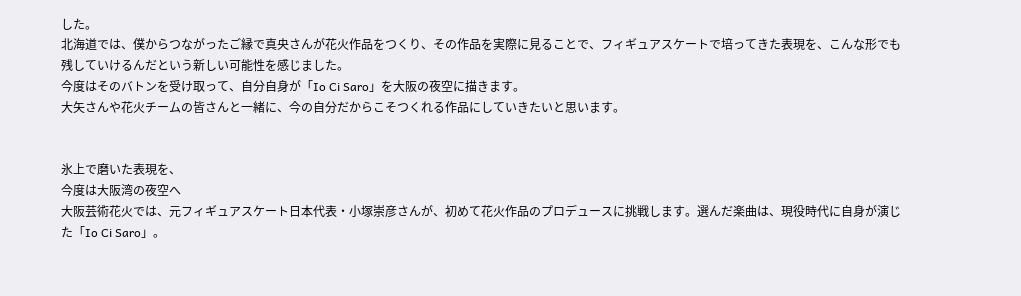した。
北海道では、僕からつながったご縁で真央さんが花火作品をつくり、その作品を実際に見ることで、フィギュアスケートで培ってきた表現を、こんな形でも残していけるんだという新しい可能性を感じました。
今度はそのバトンを受け取って、自分自身が「Io Ci Saro」を大阪の夜空に描きます。
大矢さんや花火チームの皆さんと一緒に、今の自分だからこそつくれる作品にしていきたいと思います。


氷上で磨いた表現を、
今度は大阪湾の夜空へ
大阪芸術花火では、元フィギュアスケート日本代表・小塚崇彦さんが、初めて花火作品のプロデュースに挑戦します。選んだ楽曲は、現役時代に自身が演じた「Io Ci Saro」。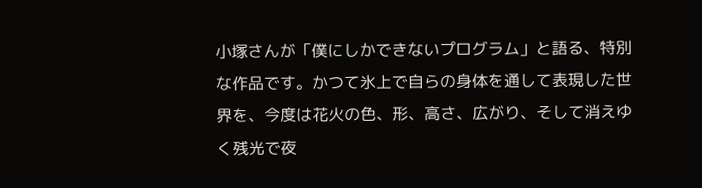小塚さんが「僕にしかできないプログラム」と語る、特別な作品です。かつて氷上で自らの身体を通して表現した世界を、今度は花火の色、形、高さ、広がり、そして消えゆく残光で夜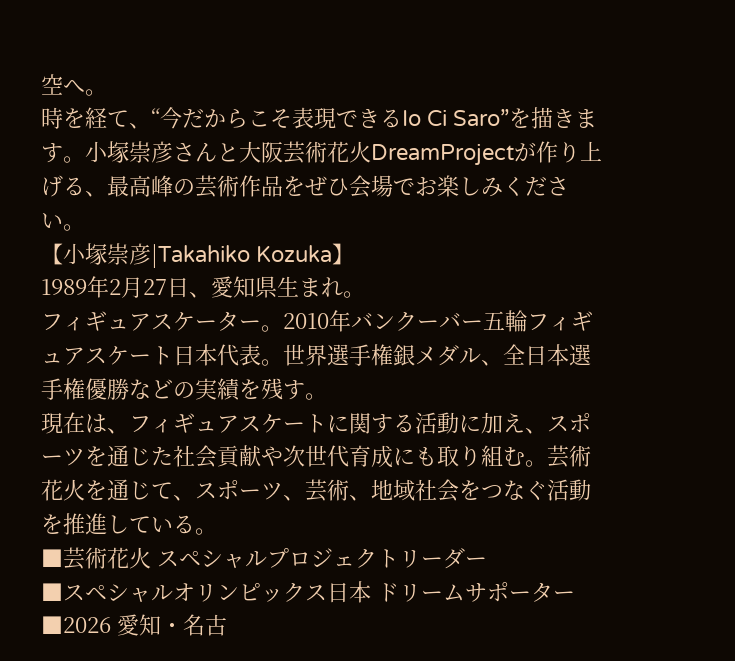空へ。
時を経て、“今だからこそ表現できるIo Ci Saro”を描きます。小塚崇彦さんと大阪芸術花火DreamProjectが作り上げる、最高峰の芸術作品をぜひ会場でお楽しみください。
【小塚崇彦|Takahiko Kozuka】
1989年2月27日、愛知県生まれ。
フィギュアスケーター。2010年バンクーバー五輪フィギュアスケート日本代表。世界選手権銀メダル、全日本選手権優勝などの実績を残す。
現在は、フィギュアスケートに関する活動に加え、スポーツを通じた社会貢献や次世代育成にも取り組む。芸術花火を通じて、スポーツ、芸術、地域社会をつなぐ活動を推進している。
■芸術花火 スペシャルプロジェクトリーダー
■スペシャルオリンピックス日本 ドリームサポーター
■2026 愛知・名古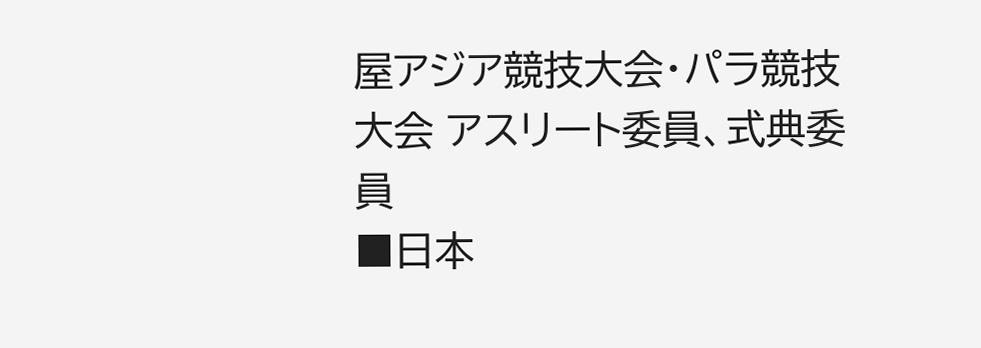屋アジア競技大会・パラ競技大会 アスリート委員、式典委員
■日本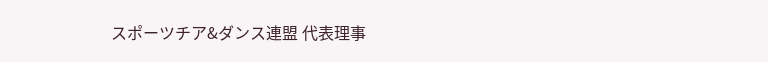スポーツチア&ダンス連盟 代表理事